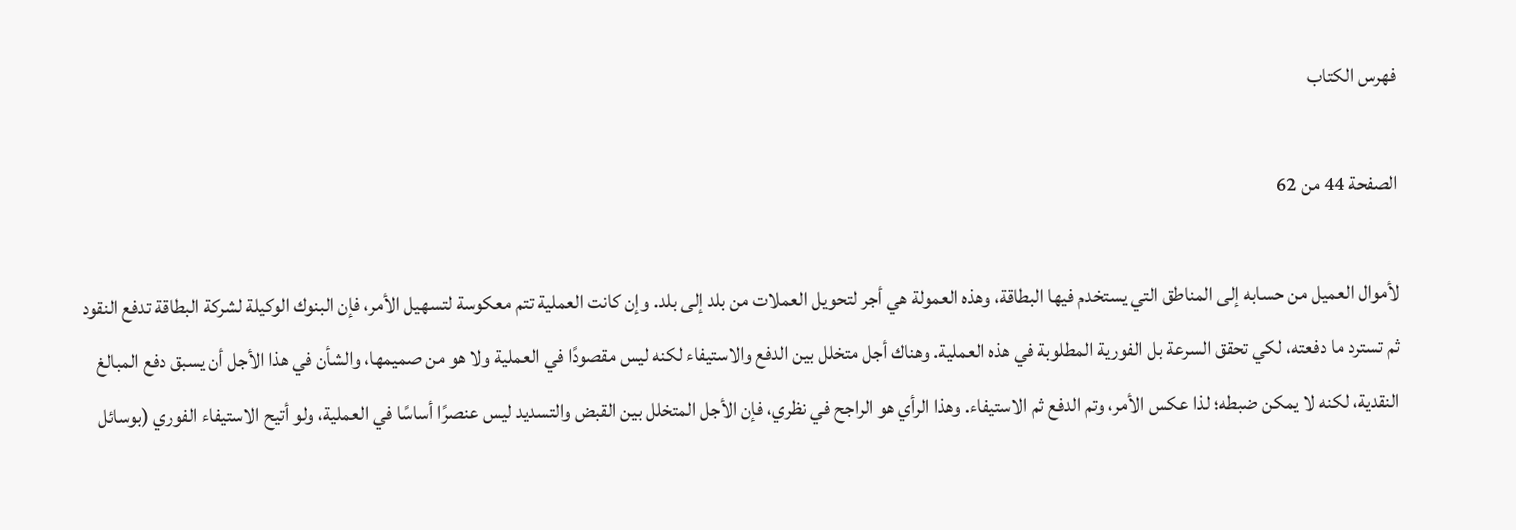فهرس الكتاب

الصفحة 44 من 62

لأموال العميل من حسابه إلى المناطق التي يستخدم فيها البطاقة، وهذه العمولة هي أجر لتحويل العملات من بلد إلى بلد. وإن كانت العملية تتم معكوسة لتسهيل الأمر، فإن البنوك الوكيلة لشركة البطاقة تدفع النقود ثم تسترد ما دفعته، لكي تحقق السرعة بل الفورية المطلوبة في هذه العملية. وهناك أجل متخلل بين الدفع والاستيفاء لكنه ليس مقصودًا في العملية ولا هو من صميمها، والشأن في هذا الأجل أن يسبق دفع المبالغ النقدية، لكنه لا يمكن ضبطه؛ لذا عكس الأمر، وتم الدفع ثم الاستيفاء. وهذا الرأي هو الراجح في نظري، فإن الأجل المتخلل بين القبض والتسديد ليس عنصرًا أساسًا في العملية، ولو أتيح الاستيفاء الفوري (بوسائل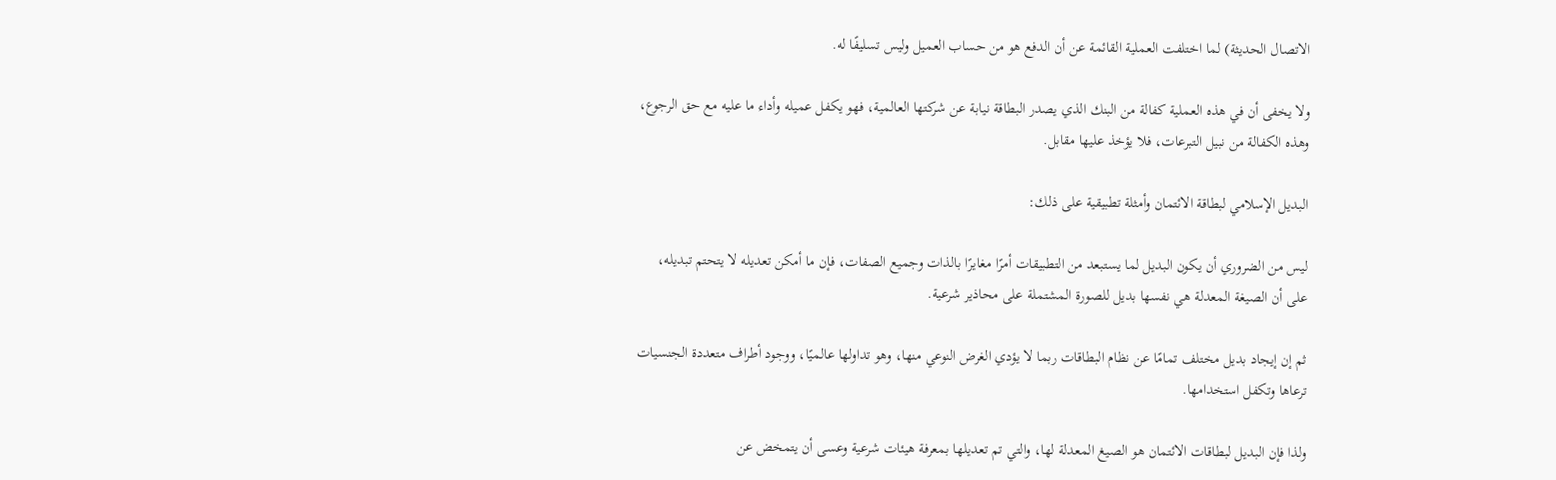الاتصال الحديثة) لما اختلفت العملية القائمة عن أن الدفع هو من حساب العميل وليس تسليفًا له.

ولا يخفى أن في هذه العملية كفالة من البنك الذي يصدر البطاقة نيابة عن شركتها العالمية، فهو يكفل عميله وأداء ما عليه مع حق الرجوع، وهذه الكفالة من نبيل التبرعات، فلا يؤخذ عليها مقابل.

البديل الإسلامي لبطاقة الائتمان وأمثلة تطبيقية على ذلك:

ليس من الضروري أن يكون البديل لما يستبعد من التطبيقات أمرًا مغايرًا بالذات وجميع الصفات، فإن ما أمكن تعديله لا يتحتم تبديله، على أن الصيغة المعدلة هي نفسها بديل للصورة المشتملة على محاذير شرعية.

ثم إن إيجاد بديل مختلف تمامًا عن نظام البطاقات ربما لا يؤدي الغرض النوعي منها، وهو تداولها عالميًا، ووجود أطراف متعددة الجنسيات ترعاها وتكفل استخدامها.

ولذا فإن البديل لبطاقات الائتمان هو الصيغ المعدلة لها، والتي تم تعديلها بمعرفة هيئات شرعية وعسى أن يتمخض عن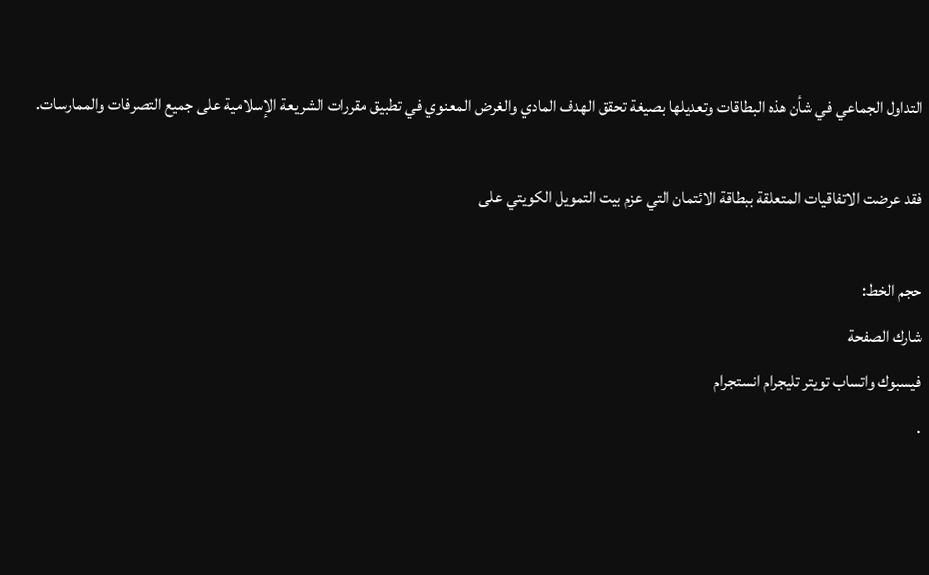التداول الجماعي في شأن هذه البطاقات وتعديلها بصيغة تحقق الهدف المادي والغرض المعنوي في تطبيق مقررات الشريعة الإسلامية على جميع التصرفات والممارسات.

فقد عرضت الاتفاقيات المتعلقة ببطاقة الائتمان التي عزم بيت التمويل الكويتي على

حجم الخط:
شارك الصفحة
فيسبوك واتساب تويتر تليجرام انستجرام
.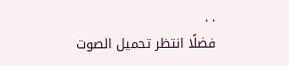. .
فضلًا انتظر تحميل الصوت